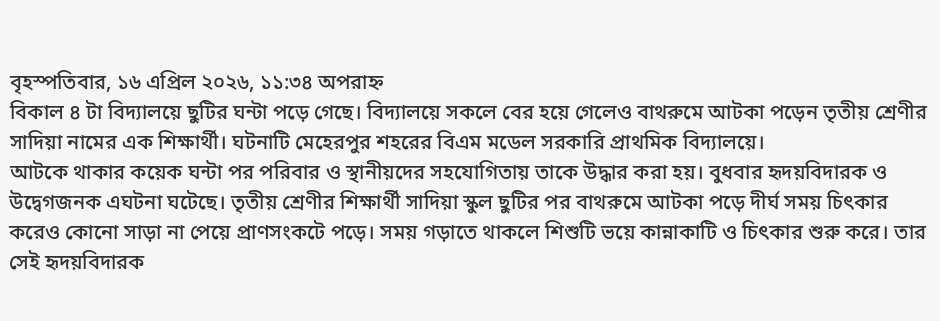বৃহস্পতিবার, ১৬ এপ্রিল ২০২৬, ১১:৩৪ অপরাহ্ন
বিকাল ৪ টা বিদ্যালয়ে ছুটির ঘন্টা পড়ে গেছে। বিদ্যালয়ে সকলে বের হয়ে গেলেও বাথরুমে আটকা পড়েন তৃতীয় শ্রেণীর সাদিয়া নামের এক শিক্ষার্থী। ঘটনাটি মেহেরপুর শহরের বিএম মডেল সরকারি প্রাথমিক বিদ্যালয়ে।
আটকে থাকার কয়েক ঘন্টা পর পরিবার ও স্থানীয়দের সহযোগিতায় তাকে উদ্ধার করা হয়। বুধবার হৃদয়বিদারক ও উদ্বেগজনক এঘটনা ঘটেছে। তৃতীয় শ্রেণীর শিক্ষার্থী সাদিয়া স্কুল ছুটির পর বাথরুমে আটকা পড়ে দীর্ঘ সময় চিৎকার করেও কোনো সাড়া না পেয়ে প্রাণসংকটে পড়ে। সময় গড়াতে থাকলে শিশুটি ভয়ে কান্নাকাটি ও চিৎকার শুরু করে। তার সেই হৃদয়বিদারক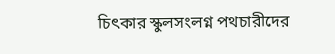চিৎকার স্কুলসংলগ্ন পথচারীদের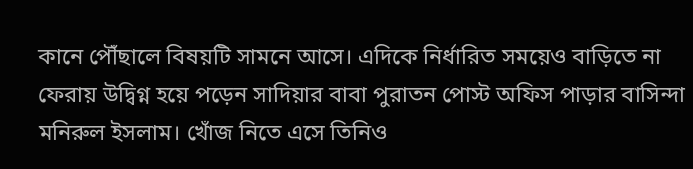কানে পৌঁছালে বিষয়টি সামনে আসে। এদিকে নির্ধারিত সময়েও বাড়িতে না ফেরায় উদ্বিগ্ন হয়ে পড়েন সাদিয়ার বাবা পুরাতন পোস্ট অফিস পাড়ার বাসিন্দা মনিরুল ইসলাম। খোঁজ নিতে এসে তিনিও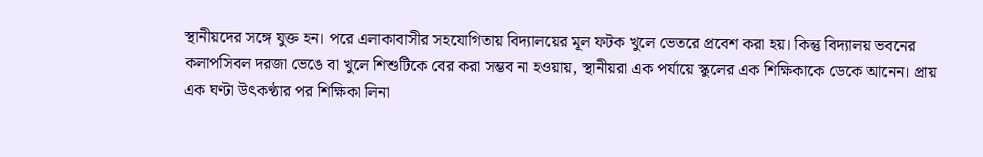স্থানীয়দের সঙ্গে যুক্ত হন। পরে এলাকাবাসীর সহযোগিতায় বিদ্যালয়ের মূল ফটক খুলে ভেতরে প্রবেশ করা হয়। কিন্তু বিদ্যালয় ভবনের কলাপসিবল দরজা ভেঙে বা খুলে শিশুটিকে বের করা সম্ভব না হওয়ায়, স্থানীয়রা এক পর্যায়ে স্কুলের এক শিক্ষিকাকে ডেকে আনেন। প্রায় এক ঘণ্টা উৎকণ্ঠার পর শিক্ষিকা লিনা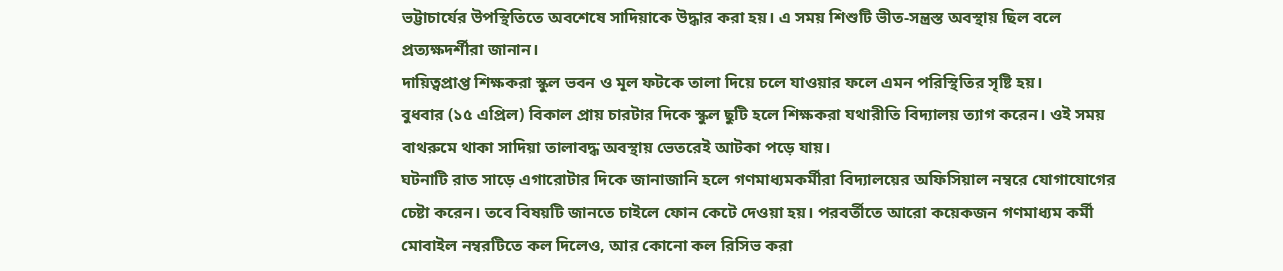ভট্টাচার্যের উপস্থিতিতে অবশেষে সাদিয়াকে উদ্ধার করা হয়। এ সময় শিশুটি ভীত-সন্ত্রস্ত অবস্থায় ছিল বলে প্রত্যক্ষদর্শীরা জানান।
দায়িত্বপ্রাপ্ত শিক্ষকরা স্কুল ভবন ও মূল ফটকে তালা দিয়ে চলে যাওয়ার ফলে এমন পরিস্থিতির সৃষ্টি হয়।
বুধবার (১৫ এপ্রিল) বিকাল প্রায় চারটার দিকে স্কুল ছুটি হলে শিক্ষকরা যথারীতি বিদ্যালয় ত্যাগ করেন। ওই সময় বাথরুমে থাকা সাদিয়া তালাবদ্ধ অবস্থায় ভেতরেই আটকা পড়ে যায়।
ঘটনাটি রাত সাড়ে এগারোটার দিকে জানাজানি হলে গণমাধ্যমকর্মীরা বিদ্যালয়ের অফিসিয়াল নম্বরে যোগাযোগের চেষ্টা করেন। তবে বিষয়টি জানতে চাইলে ফোন কেটে দেওয়া হয়। পরবর্তীতে আরো কয়েকজন গণমাধ্যম কর্মী মোবাইল নম্বরটিতে কল দিলেও, আর কোনো কল রিসিভ করা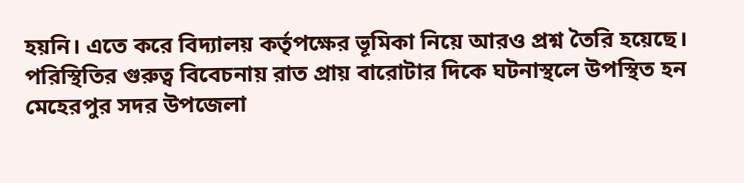হয়নি। এতে করে বিদ্যালয় কর্তৃপক্ষের ভূমিকা নিয়ে আরও প্রশ্ন তৈরি হয়েছে।
পরিস্থিতির গুরুত্ব বিবেচনায় রাত প্রায় বারোটার দিকে ঘটনাস্থলে উপস্থিত হন মেহেরপুর সদর উপজেলা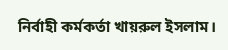নির্বাহী কর্মকর্তা খায়রুল ইসলাম।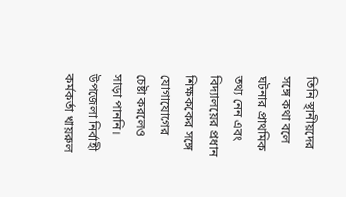তিনি স্থানীয়দের সঙ্গে কথা বলে ঘটনার প্রাথমিক তথ্য নেন এবং বিদ্যালয়ের প্রধান শিক্ষককের সঙ্গে যোগাযোগের চেষ্টা করলেও সাড়া পাননি।
উপজেলা নির্বাহী কর্মকর্তা খায়রুল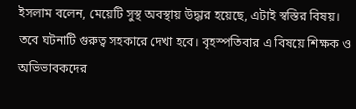ইসলাম বলেন, মেয়েটি সুস্থ অবস্থায় উদ্ধার হয়েছে, এটাই স্বস্তির বিষয়। তবে ঘটনাটি গুরুত্ব সহকারে দেখা হবে। বৃহস্পতিবার এ বিষয়ে শিক্ষক ও অভিভাবকদের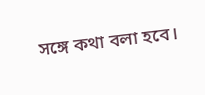সঙ্গে কথা বলা হবে।